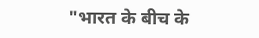"भारत के बीच के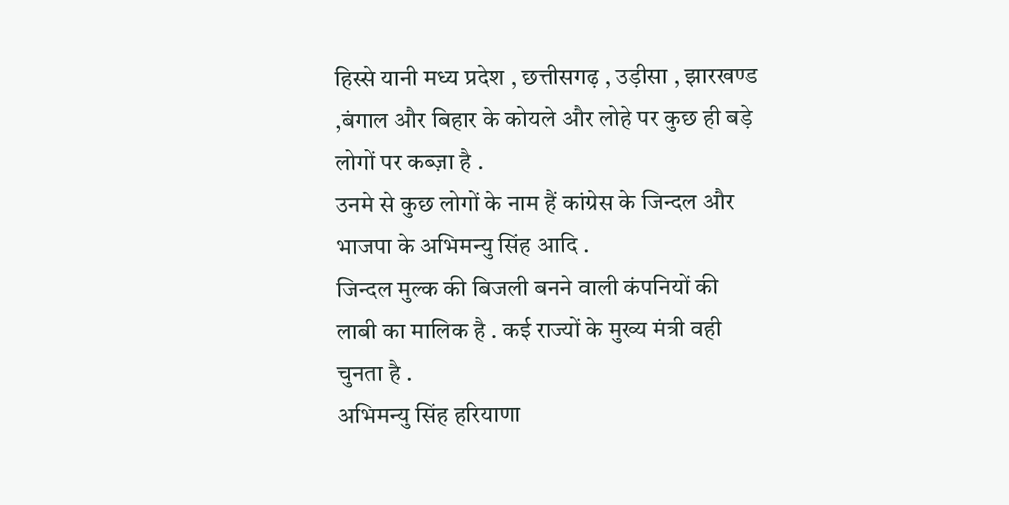हिस्से यानी मध्य प्रदेश , छत्तीसगढ़ , उड़ीसा , झारखण्ड ,बंगाल और बिहार के कोयले और लोहे पर कुछ ही बड़े लोगों पर कब्ज़ा है .
उनमे से कुछ लोगों के नाम हैं कांग्रेस के जिन्दल और भाजपा के अभिमन्यु सिंह आदि .
जिन्दल मुल्क की बिजली बनने वाली कंपनियों की लाबी का मालिक है . कई राज्यों के मुख्य मंत्री वही चुनता है .
अभिमन्यु सिंह हरियाणा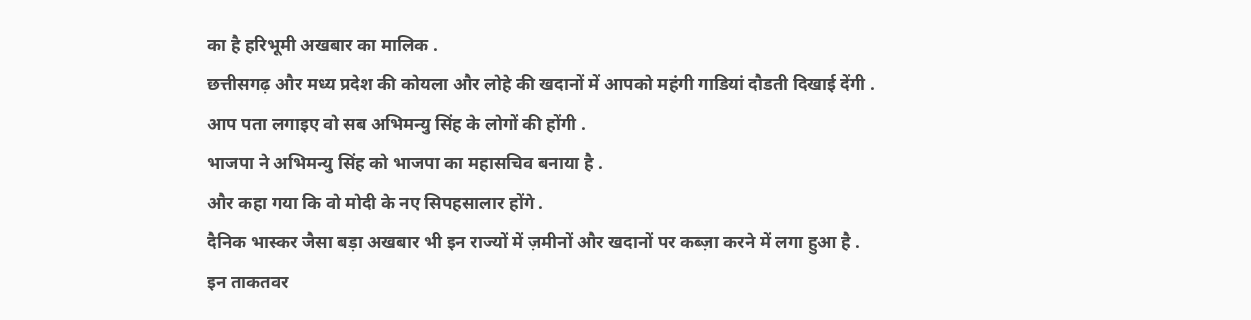का है हरिभूमी अखबार का मालिक .
छत्तीसगढ़ और मध्य प्रदेश की कोयला और लोहे की खदानों में आपको महंगी गाडियां दौडती दिखाई देंगी .
आप पता लगाइए वो सब अभिमन्यु सिंह के लोगों की होंगी .
भाजपा ने अभिमन्यु सिंह को भाजपा का महासचिव बनाया है .
और कहा गया कि वो मोदी के नए सिपहसालार होंगे .
दैनिक भास्कर जैसा बड़ा अखबार भी इन राज्यों में ज़मीनों और खदानों पर कब्ज़ा करने में लगा हुआ है .
इन ताकतवर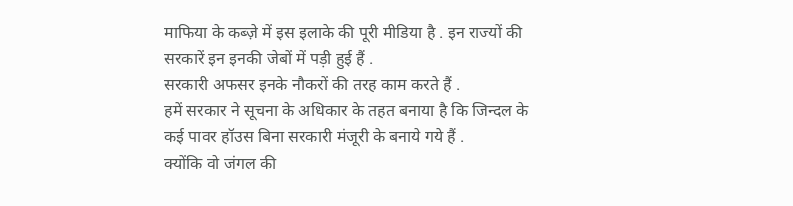माफिया के कब्ज़े में इस इलाके की पूरी मीडिया है . इन राज्यों की सरकारें इन इनकी जेबों में पड़ी हुई हैं .
सरकारी अफसर इनके नौकरों की तरह काम करते हैं .
हमें सरकार ने सूचना के अधिकार के तहत बनाया है कि जिन्दल के कई पावर हॉउस बिना सरकारी मंजूरी के बनाये गये हैं .
क्योंकि वो जंगल की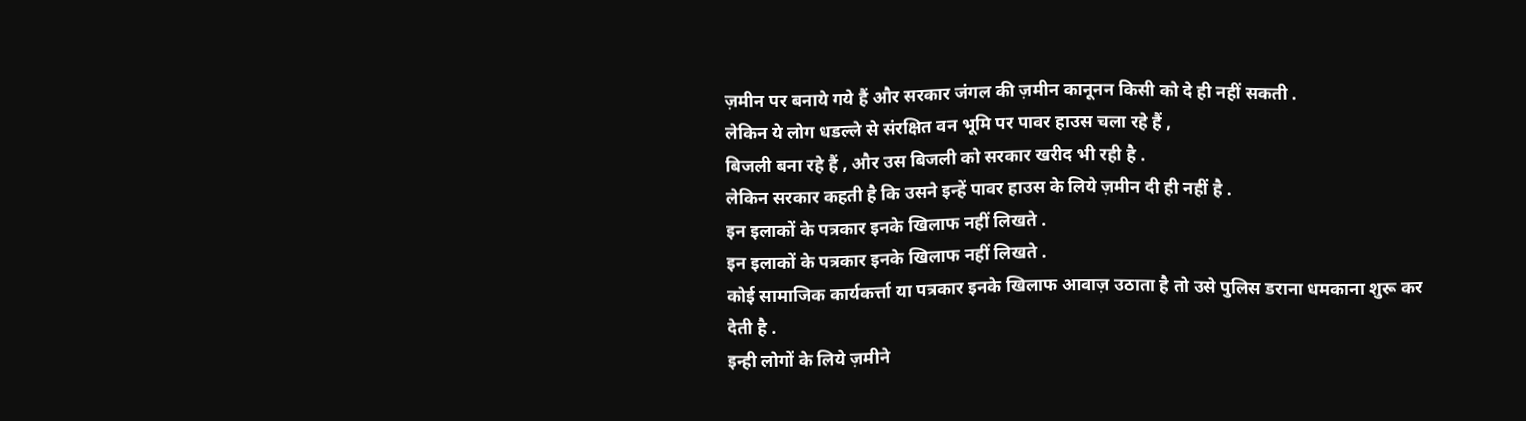ज़मीन पर बनाये गये हैं और सरकार जंगल की ज़मीन कानूनन किसी को दे ही नहीं सकती .
लेकिन ये लोग धडल्ले से संरक्षित वन भूमि पर पावर हाउस चला रहे हैं ,
बिजली बना रहे हैं , और उस बिजली को सरकार खरीद भी रही है .
लेकिन सरकार कहती है कि उसने इन्हें पावर हाउस के लिये ज़मीन दी ही नहीं है .
इन इलाकों के पत्रकार इनके खिलाफ नहीं लिखते .
इन इलाकों के पत्रकार इनके खिलाफ नहीं लिखते .
कोई सामाजिक कार्यकर्त्ता या पत्रकार इनके खिलाफ आवाज़ उठाता है तो उसे पुलिस डराना धमकाना शुरू कर देती है .
इन्ही लोगों के लिये ज़मीने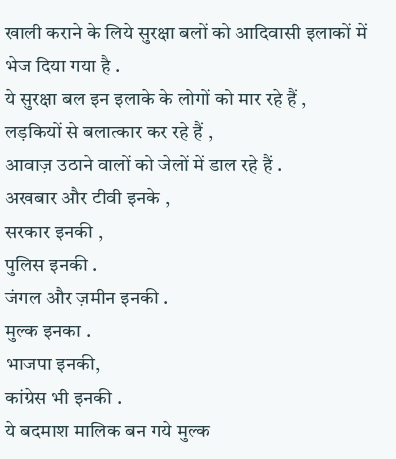खाली कराने के लिये सुरक्षा बलों को आदिवासी इलाकों में भेज दिया गया है .
ये सुरक्षा बल इन इलाके के लोगों को मार रहे हैं ,
लड़कियों से बलात्कार कर रहे हैं ,
आवाज़ उठाने वालों को जेलों में डाल रहे हैं .
अखबार और टीवी इनके ,
सरकार इनकी ,
पुलिस इनकी .
जंगल और ज़मीन इनकी .
मुल्क इनका .
भाजपा इनकी,
कांग्रेस भी इनकी .
ये बदमाश मालिक बन गये मुल्क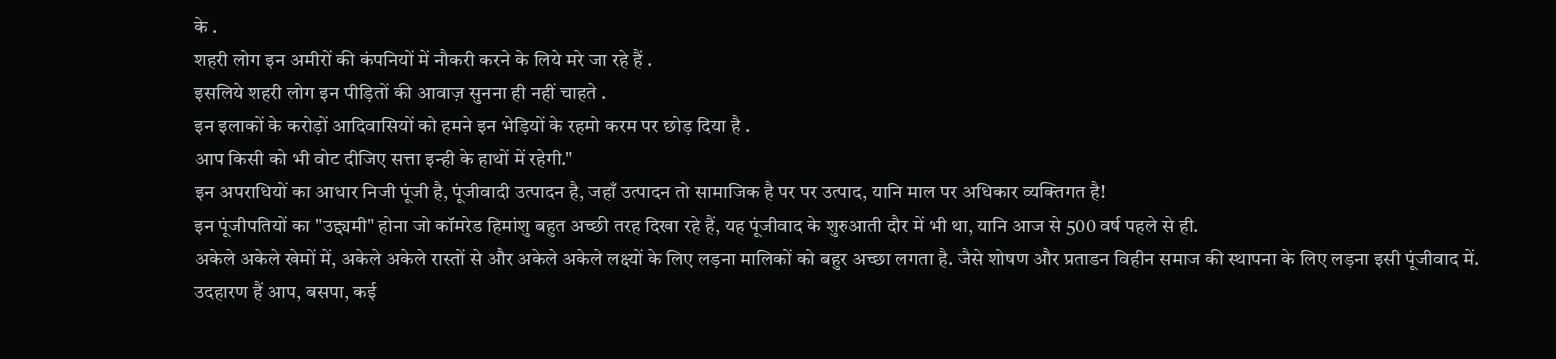के .
शहरी लोग इन अमीरों की कंपनियों में नौकरी करने के लिये मरे जा रहे हैं .
इसलिये शहरी लोग इन पीड़ितों की आवाज़ सुनना ही नहीं चाहते .
इन इलाकों के करोड़ों आदिवासियों को हमने इन भेड़ियों के रहमो करम पर छोड़ दिया है .
आप किसी को भी वोट दीजिए सत्ता इन्ही के हाथों में रहेगी."
इन अपराधियों का आधार निजी पूंजी है, पूंजीवादी उत्पादन है, जहाँ उत्पादन तो सामाजिक है पर पर उत्पाद, यानि माल पर अधिकार व्यक्तिगत है!
इन पूंजीपतियों का "उद्द्यमी" होना जो कॉमरेड हिमांशु बहुत अच्छी तरह दिखा रहे हैं, यह पूंजीवाद के शुरुआती दौर में भी था, यानि आज से 500 वर्ष पहले से ही.
अकेले अकेले खेमों में, अकेले अकेले रास्तों से और अकेले अकेले लक्ष्यों के लिए लड़ना मालिकों को बहुर अच्छा लगता है. जैसे शोषण और प्रताडन विहीन समाज की स्थापना के लिए लड़ना इसी पूंजीवाद में. उदहारण हैं आप, बसपा, कई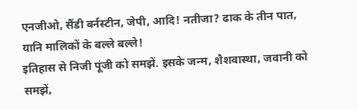एनजीओ, सैंडी बर्नस्टीन, जेपी, आदि! नतीजा? ढाक के तीन पात, यानि मालिकों के बल्ले बल्ले!
इतिहास से निजी पूंजी को समझें. इसके जन्म, शैशवास्था, जवानी को समझें,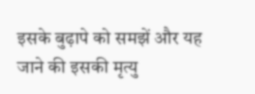इसके बुढ़ापे को समझें और यह जाने की इसकी मृत्यु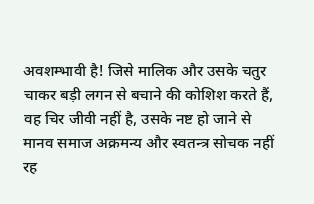अवशम्भावी है! जिसे मालिक और उसके चतुर चाकर बड़ी लगन से बचाने की कोशिश करते हैं, वह चिर जीवी नहीं है, उसके नष्ट हो जाने से मानव समाज अक्रमन्य और स्वतन्त्र सोचक नहीं रह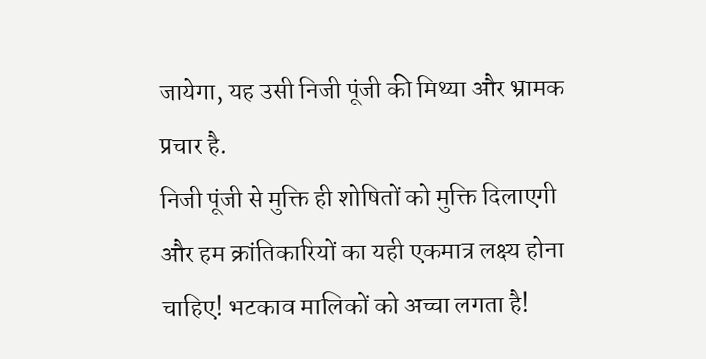जायेगा, यह उसी निजी पूंजी की मिथ्या और भ्रामक प्रचार है.
निजी पूंजी से मुक्ति ही शोषितों को मुक्ति दिलाएगी और हम क्रांतिकारियों का यही एकमात्र लक्ष्य होना चाहिए! भटकाव मालिकों को अच्चा लगता है!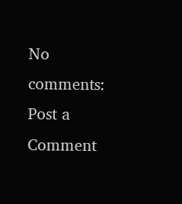No comments:
Post a Comment